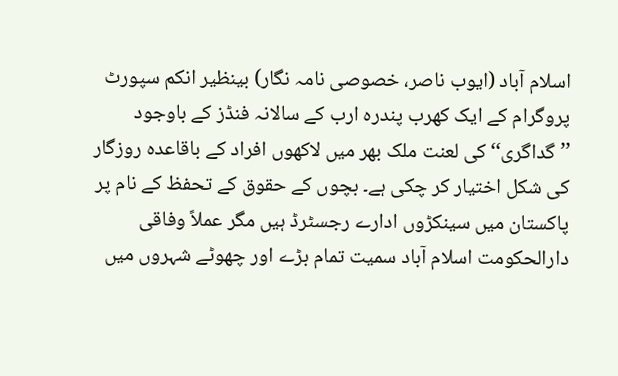اسلام آباد (ایوب ناصر، خصوصی نامہ نگار) بینظیر انکم سپورٹ پروگرام کے ایک کھرب پندرہ ارب کے سالانہ فنڈز کے باوجود ’’گداگری‘‘ کی لعنت ملک بھر میں لاکھوں افراد کے باقاعدہ روزگار کی شکل اختیار کر چکی ہے۔ بچوں کے حقوق کے تحفظ کے نام پر پاکستان میں سینکڑوں ادارے رجسٹرڈ ہیں مگر عملاً وفاقی دارالحکومت اسلام آباد سمیت تمام بڑے اور چھوٹے شہروں میں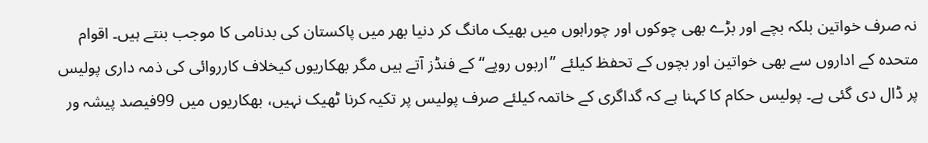نہ صرف خواتین بلکہ بچے اور بڑے بھی چوکوں اور چوراہوں میں بھیک مانگ کر دنیا بھر میں پاکستان کی بدنامی کا موجب بنتے ہیں۔ اقوام متحدہ کے اداروں سے بھی خواتین اور بچوں کے تحفظ کیلئے ’’اربوں روپے‘‘ کے فنڈز آتے ہیں مگر بھکاریوں کیخلاف کارروائی کی ذمہ داری پولیس پر ڈال دی گئی ہے۔ پولیس حکام کا کہنا ہے کہ گداگری کے خاتمہ کیلئے صرف پولیس پر تکیہ کرنا ٹھیک نہیں، بھکاریوں میں 99فیصد پیشہ ور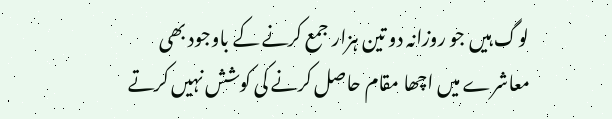لوگ ہیں جو روزانہ دو تین ہزار جمع کرنے کے باوجود بھی معاشرے میں اچھا مقام حاصل کرنے کی کوشش نہیں کرتے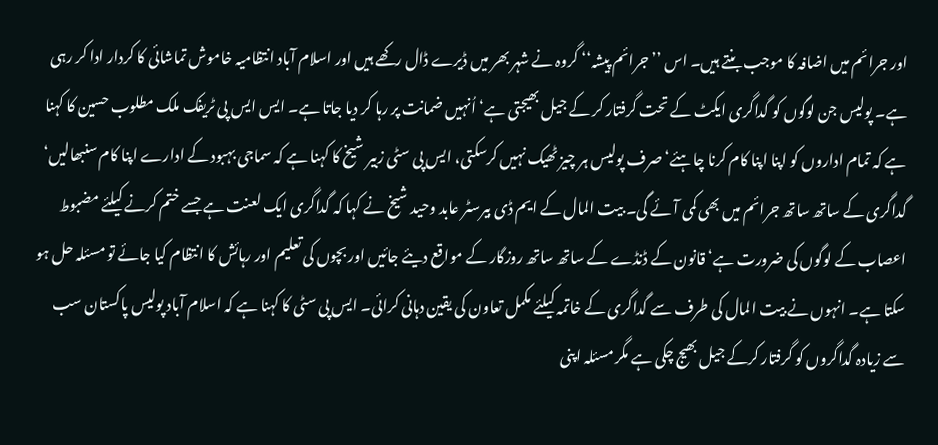اور جرائم میں اضافہ کا موجب بنتے ہیں۔ اس ’’جرائم پیشہ‘‘ گروہ نے شہر بھر میں ڈیرے ڈال رکھے ہیں اور اسلام آباد انتظامیہ خاموش تماشائی کا کردار ادا کر رہی ہے۔ پولیس جن لوگوں کو گداگری ایکٹ کے تحت گرفتار کر کے جیل بھیجتی ہے‘ اُنہیں ضمانت پر رہا کر دیا جاتا ہے۔ ایس ایس پی ٹریفک ملک مطلوب حسین کا کہنا ہے کہ تمام اداروں کو اپنا اپنا کام کرنا چاہئے‘ صرف پولیس ہر چیز ٹھیک نہیں کرسکتی، ایس پی سٹی زبیر شیخ کا کہنا ہے کہ سماجی بہبود کے ادارے اپنا کام سنبھالیں‘ گداگری کے ساتھ ساتھ جرائم میں بھی کمی آئے گی۔ بیت المال کے ایم ڈی بیرسٹر عابد وحید شیخ نے کہا کہ گداگری ایک لعنت ہے جسے ختم کرنے کیلئے مضبوط اعصاب کے لوگوں کی ضرورت ہے‘ قانون کے ڈنڈے کے ساتھ ساتھ روزگار کے مواقع دیئے جائیں اور بچوں کی تعلیم اور رہائش کا انتظام کیا جائے تو مسئلہ حل ہو سکتا ہے۔ انہوں نے بیت المال کی طرف سے گداگری کے خاتمہ کیلئے مکمل تعاون کی یقین دہانی کرائی۔ ایس پی سٹی کا کہنا ہے کہ اسلام آباد پولیس پاکستان سب سے زیادہ گداگروں کو گرفتار کرکے جیل بھیج چکی ہے مگر مسئلہ اپنی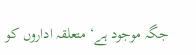جگہ موجود ہے‘ متعلقہ اداروں کو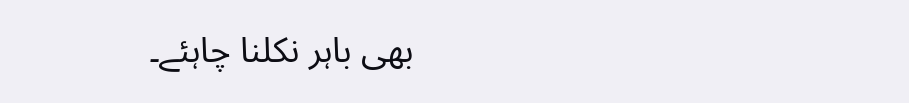بھی باہر نکلنا چاہئے۔